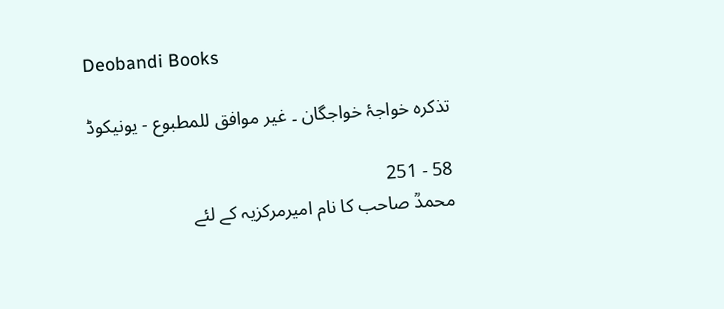Deobandi Books

تذکرہ خواجۂ خواجگان ۔ غیر موافق للمطبوع - یونیکوڈ

58 - 251
محمدؒ صاحب کا نام امیرمرکزیہ کے لئے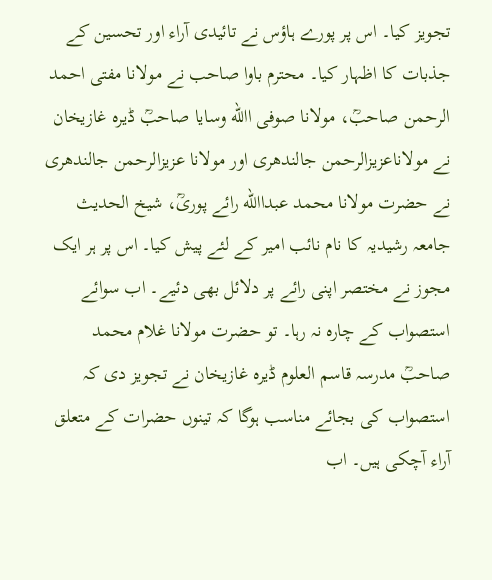تجویز کیا۔ اس پر پورے ہاؤس نے تائیدی آراء اور تحسین کے جذبات کا اظہار کیا۔ محترم باوا صاحب نے مولانا مفتی احمد الرحمن صاحبؒ، مولانا صوفی االله وسایا صاحبؒ ڈیرہ غازیخان نے مولاناعزیزالرحمن جالندھری اور مولانا عزیزالرحمن جالندھری نے حضرت مولانا محمد عبداالله رائے پوریؒ، شیخ الحدیث جامعہ رشیدیہ کا نام نائب امیر کے لئے پیش کیا۔ اس پر ہر ایک مجوز نے مختصر اپنی رائے پر دلائل بھی دئیے۔ اب سوائے استصواب کے چارہ نہ رہا۔ تو حضرت مولانا غلام محمد صاحبؒ مدرسہ قاسم العلوم ڈیرہ غازیخان نے تجویز دی کہ استصواب کی بجائے مناسب ہوگا کہ تینوں حضرات کے متعلق آراء آچکی ہیں۔ اب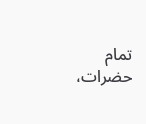تمام حضرات،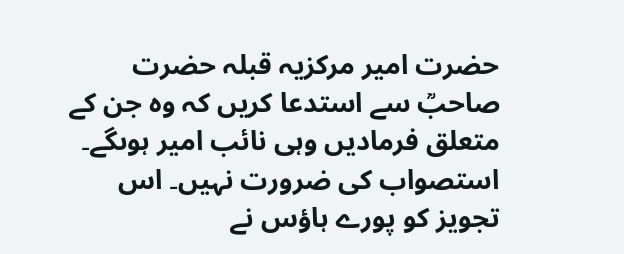حضرت امیر مرکزیہ قبلہ حضرت صاحبؒ سے استدعا کریں کہ وہ جن کے متعلق فرمادیں وہی نائب امیر ہوںگے۔ استصواب کی ضرورت نہیں۔ اس تجویز کو پورے ہاؤس نے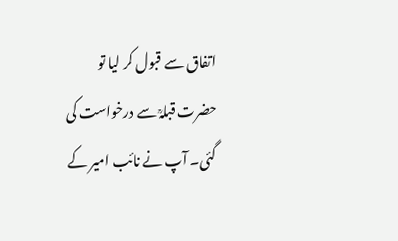اتفاق سے قبول کر لیا تو حضرت قبلہؒ سے درخواست کی گئی۔ آپ نے نائب امیر کے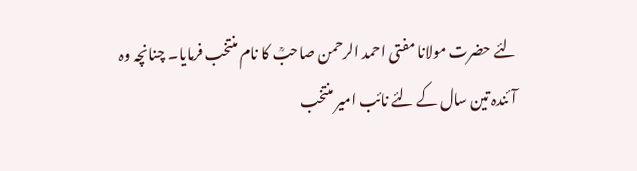لئے حضرت مولانا مفتی احمد الرحمن صاحبؒ کا نام منتخب فرمایا۔ چنانچہ وہ آئندہ تین سال کے لئے نائب امیر منتخب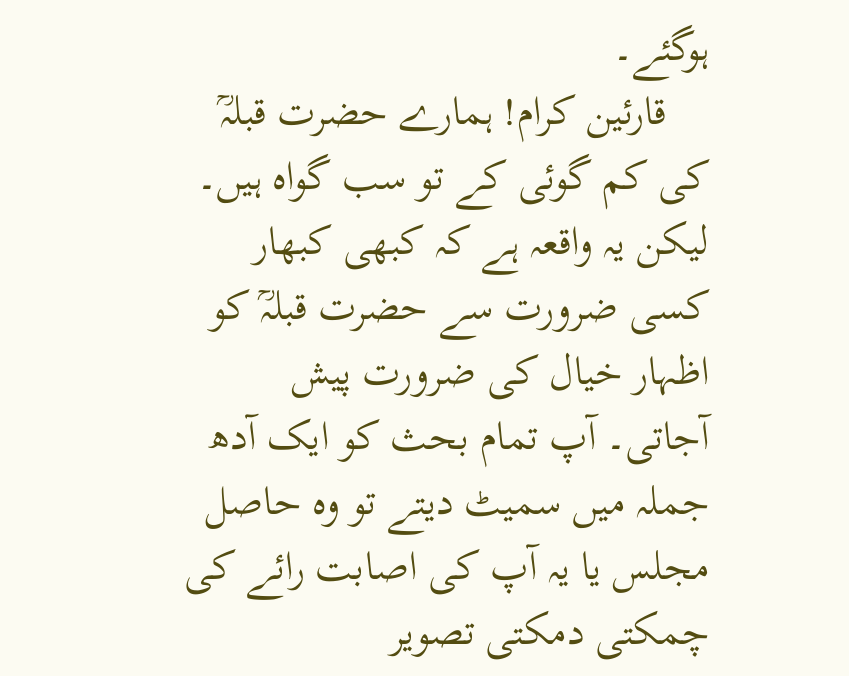ہوگئے۔
    قارئین کرام! ہمارے حضرت قبلہؒ کی کم گوئی کے تو سب گواہ ہیں۔ لیکن یہ واقعہ ہے کہ کبھی کبھار کسی ضرورت سے حضرت قبلہؒ کو اظہار خیال کی ضرورت پیش آجاتی۔ آپ تمام بحث کو ایک آدھ جملہ میں سمیٹ دیتے تو وہ حاصل مجلس یا یہ آپ کی اصابت رائے کی چمکتی دمکتی تصویر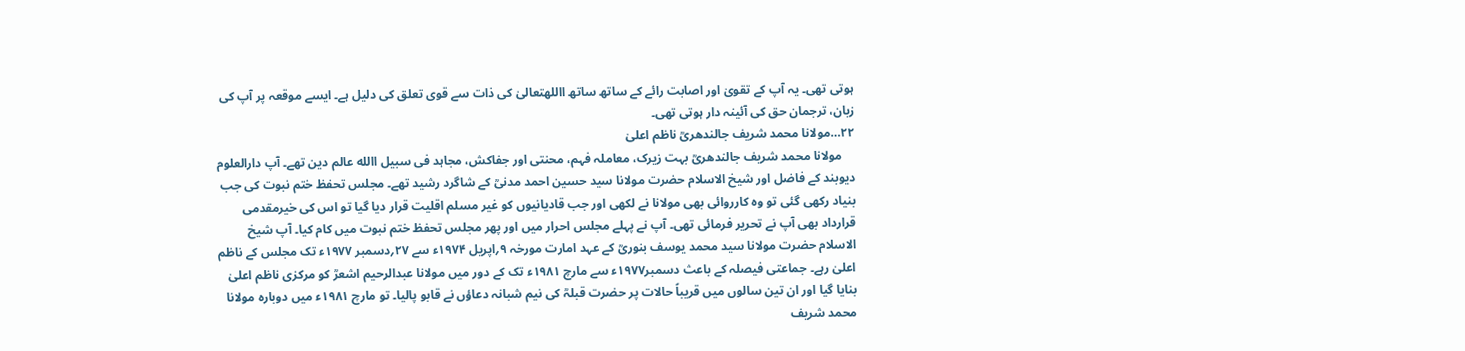ہوتی تھی۔ یہ آپ کے تقویٰ اور اصابت رائے کے ساتھ ساتھ االلهتعالیٰ کی ذات سے قوی تعلق کی دلیل ہے۔ ایسے موقعہ پر آپ کی زبان، ترجمان حق کی آئینہ دار ہوتی تھی۔
۲۲…مولانا محمد شریف جالندھریؒ ناظم اعلیٰ
    مولانا محمد شریف جالندھریؒ بہت زیرک، معاملہ فہم، محنتی اور جفاکش، مجاہد فی سبیل االله عالم دین تھے۔ آپ دارالعلوم دیوبند کے فاضل اور شیخ الاسلام حضرت مولانا سید حسین احمد مدنیؒ کے شاگرد رشید تھے۔ مجلس تحفظ ختم نبوت کی جب بنیاد رکھی گئی تو وہ کارروائی بھی مولانا نے لکھی اور جب قادیانیوں کو غیر مسلم اقلیت قرار دیا گیا تو اس کی خیرمقدمی قرارداد بھی آپ نے تحریر فرمائی تھی۔ آپ نے پہلے مجلس احرار میں اور پھر مجلس تحفظ ختم نبوت میں کام کیا۔ آپ شیخ الاسلام حضرت مولانا سید محمد یوسف بنوریؒ کے عہد امارت مورخہ ۹؍اپریل ۱۹۷۴ء سے ۲۷؍دسمبر ۱۹۷۷ء تک مجلس کے ناظم اعلیٰ رہے۔ جماعتی فیصلہ کے باعث دسمبر۱۹۷۷ء سے مارچ ۱۹۸۱ء تک کے دور میں مولانا عبدالرحیم اشعرؒ کو مرکزی ناظم اعلیٰ بنایا گیا اور ان تین سالوں میں قریباً حالات پر حضرت قبلہؒ کی نیم شبانہ دعاؤں نے قابو پالیا۔ تو مارچ ۱۹۸۱ء میں دوبارہ مولانا محمد شریف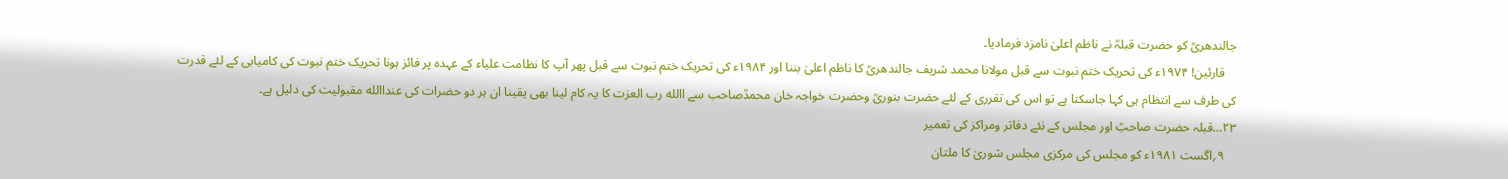جالندھریؒ کو حضرت قبلہؒ نے ناظم اعلیٰ نامزد فرمادیا۔
    قارئین! ۱۹۷۴ء کی تحریک ختم نبوت سے قبل مولانا محمد شریف جالندھریؒ کا ناظم اعلیٰ بننا اور ۱۹۸۴ء کی تحریک ختم نبوت سے قبل پھر آپ کا نظامت علیاء کے عہدہ پر فائز ہونا تحریک ختم نبوت کی کامیابی کے لئے قدرت کی طرف سے انتظام ہی کہا جاسکتا ہے تو اس کی تقرری کے لئے حضرت بنوریؒ وحضرت خواجہ خان محمدؒصاحب سے االله رب العزت کا یہ کام لینا بھی یقینا ان ہر دو حضرات کی عنداالله مقبولیت کی دلیل ہے۔
۲۳…قبلہ حضرت صاحبؒ اور مجلس کے نئے دفاتر ومراکز کی تعمیر
    ۹؍اگست ۱۹۸۱ء کو مجلس کی مرکزی مجلس شوریٰ کا ملتان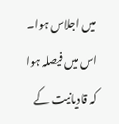میں اجلاس ہوا۔ اس میں فیصلہ ہوا کہ قادیانیت کے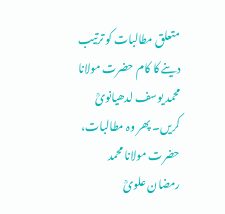متعلق مطالبات کو ترتیب دینے کا کام حضرت مولانا محمد یوسف لدھیانویؒ کریں۔ پھر وہ مطالبات، حضرت مولانا محمد رمضان علویؒ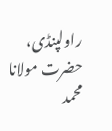راولپنڈی، حضرت مولانا محمد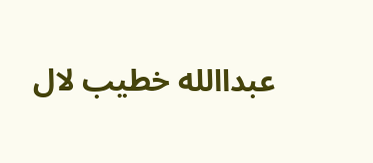عبداالله خطیب لال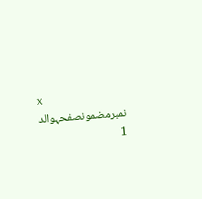x
نمبرمضمونصفحہوالد
1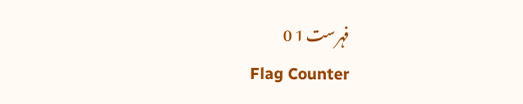فہرست 1 0
Flag Counter